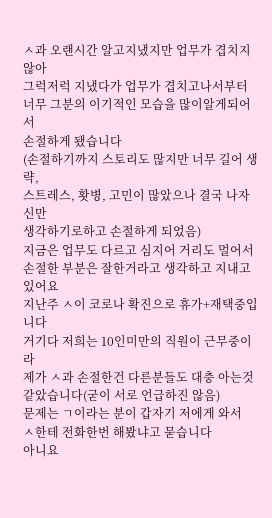ㅅ과 오랜시간 알고지냈지만 업무가 겹치지 않아
그럭저럭 지냈다가 업무가 겹치고나서부터
너무 그분의 이기적인 모습을 많이알게되어서
손절하게 됐습니다
(손절하기까지 스토리도 많지만 너무 길어 생략,
스트레스, 홧병, 고민이 많았으나 결국 나자신만
생각하기로하고 손절하게 되었음)
지금은 업무도 다르고 심지어 거리도 멀어서
손절한 부분은 잘한거라고 생각하고 지내고있어요
지난주 ㅅ이 코로나 확진으로 휴가+재택중입니다
거기다 저희는 10인미만의 직원이 근무중이라
제가 ㅅ과 손절한건 다른분들도 대충 아는것
같았습니다(굳이 서로 언급하진 않음)
문제는 ㄱ이라는 분이 갑자기 저에게 와서
ㅅ한테 전화한번 해봤냐고 묻습니다
아니요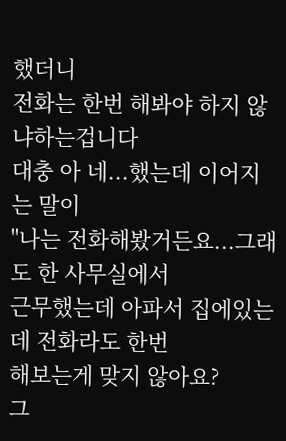했더니
전화는 한번 해봐야 하지 않냐하는겁니다
대충 아 네...했는데 이어지는 말이
"나는 전화해봤거든요...그래도 한 사무실에서
근무했는데 아파서 집에있는데 전화라도 한번
해보는게 맞지 않아요?
그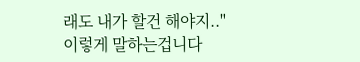래도 내가 할건 해야지.."
이렇게 말하는겁니다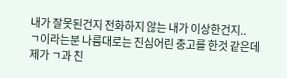내가 잘못된건지 전화하지 않는 내가 이상한건지..
ㄱ이라는분 나름대로는 진심어린 충고를 한것 같은데
제가 ㄱ과 친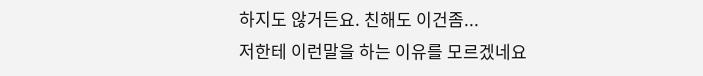하지도 않거든요. 친해도 이건좀...
저한테 이런말을 하는 이유를 모르겠네요